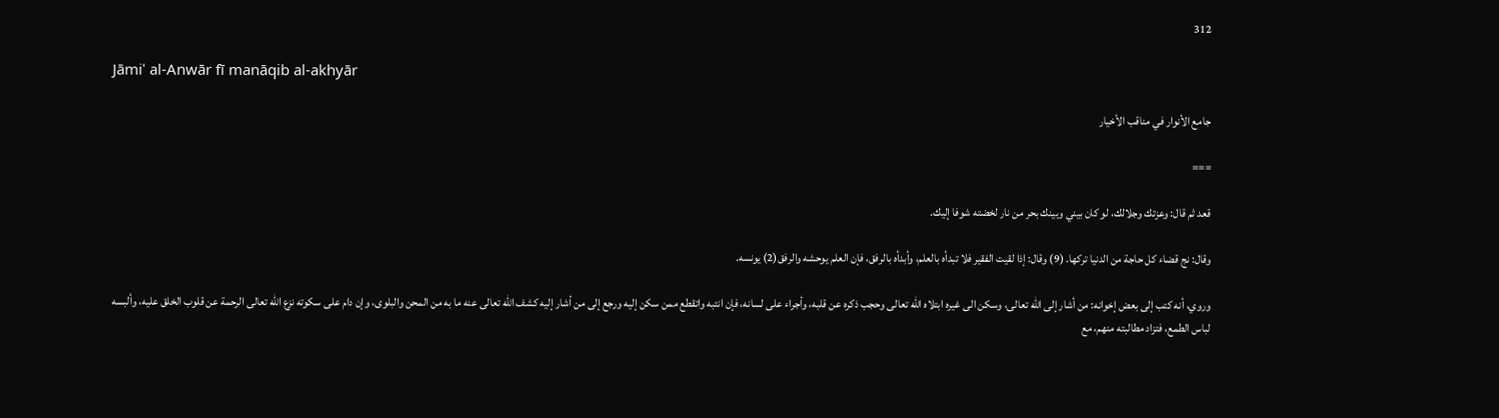312

Jāmiʿ al-Anwār fī manāqib al-akhyār

جامع الأنوار في مناقب الأخيار

===

قعد ثم قال: وعزتك وجلالك، لو كان بيني وبينك بحر من نار لخضته شوفا إليك.

وقال: نج قضاء كل حاجة من الدنيا تركها. (9) وقال: إذا لقيت الفقير فلا تبدأه بالعلم، وأبدأه بالرفق، فإن العلم يوحشه والرفق(2) يونسه.

وروي، أنه كتب إلى بعض إخوانه: من أشار إلى الله تعالى، وسكن الى غيره ابتلاه الله تعالى وحجب ذكره عن قلبه، وأجراء على لسانه، فإن انتبه واتقطع ممن سكن إليه ورجع إلى من أشار إليه كشف الله تعالى عنه ما به من المحن والبلوى، وإن دام على سكوته نزع الله تعالى الرحمة عن قلوب الخلق عليه، وألبسه لباس الطمع، فتزاد مطالبته منهم، مع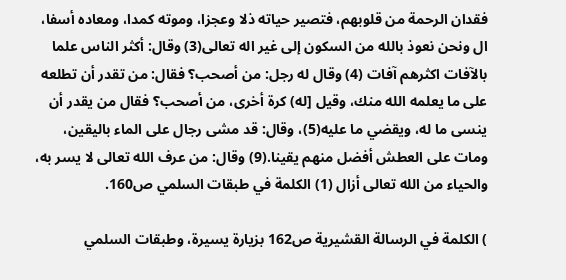فقدان الرحمة من قلوبهم، فتصير حياته ذلا وعجزا، وموته كمدا، ومعاده أسفا، ال ونحن نعوذ بالله من السكون إلى غير اله تعالى(3) وقال: أكثر الناس علما بالآفات اكثرهم آفات (4) وقال له رجل: من أصحب؟ فقال: من تقدر أن تطلعه على ما يعلمه الله منك، وقيل [له) كرة أخرى، من أصحب؟ فقال من يقدر أن ينسى ما له، ويقضي ما عليه(5)، وقال: قد مشى رجال على الماء باليقين، ومات على العطش أفضل منهم يقينا.(9) وقال: من عرف الله تعالى لا يسر به، والحياء من الله تعالى أزال (1) الكلمة في طبقات السلمي ص160.

) الكلمة في الرسالة القشيرية ص162 بزيارة يسيرة، وطبقات السلمي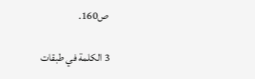ص160.

3 الكلمة في طبقات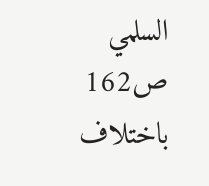السلمي ص162 باختلاف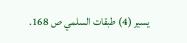يسير (4) طبقات السلمي ص 168.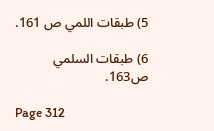5) طبقات اللمي ص 161.

6) طبقات السلمي ص163.

Page 312